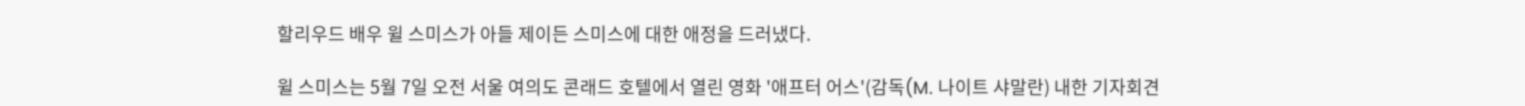할리우드 배우 윌 스미스가 아들 제이든 스미스에 대한 애정을 드러냈다.

윌 스미스는 5월 7일 오전 서울 여의도 콘래드 호텔에서 열린 영화 '애프터 어스'(감독(M. 나이트 샤말란) 내한 기자회견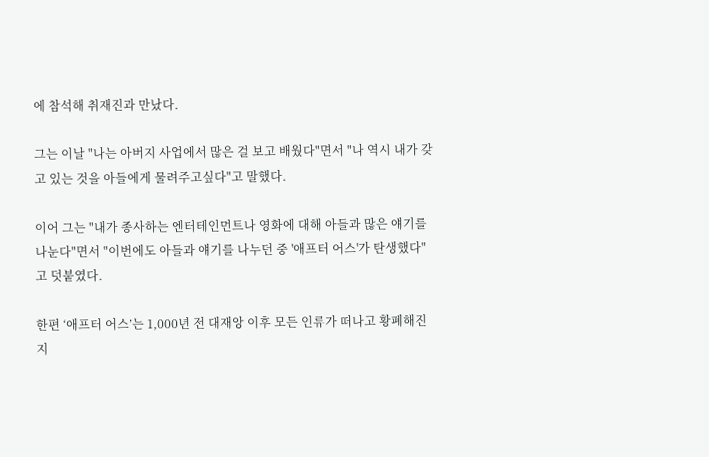에 참석해 취재진과 만났다.

그는 이날 "나는 아버지 사업에서 많은 걸 보고 배웠다"면서 "나 역시 내가 갖고 있는 것을 아들에게 물려주고싶다"고 말했다.

이어 그는 "내가 종사하는 엔터테인먼트나 영화에 대해 아들과 많은 얘기를 나눈다"면서 "이번에도 아들과 얘기를 나누던 중 '애프터 어스'가 탄생했다"고 덧붙였다.

한편 ‘애프터 어스’는 1,000년 전 대재앙 이후 모든 인류가 떠나고 황폐해진 지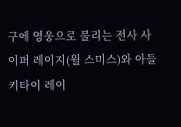구에 영웅으로 불리는 전사 사이퍼 레이지(윌 스미스)와 아들 키타이 레이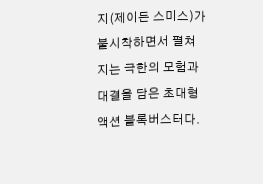지(제이든 스미스)가 불시착하면서 펼쳐지는 극한의 모험과 대결을 담은 초대형 액션 블록버스터다.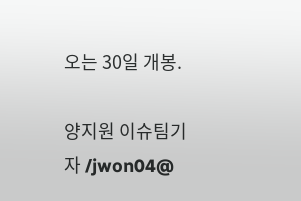오는 30일 개봉.

양지원 이슈팀기자 /jwon04@